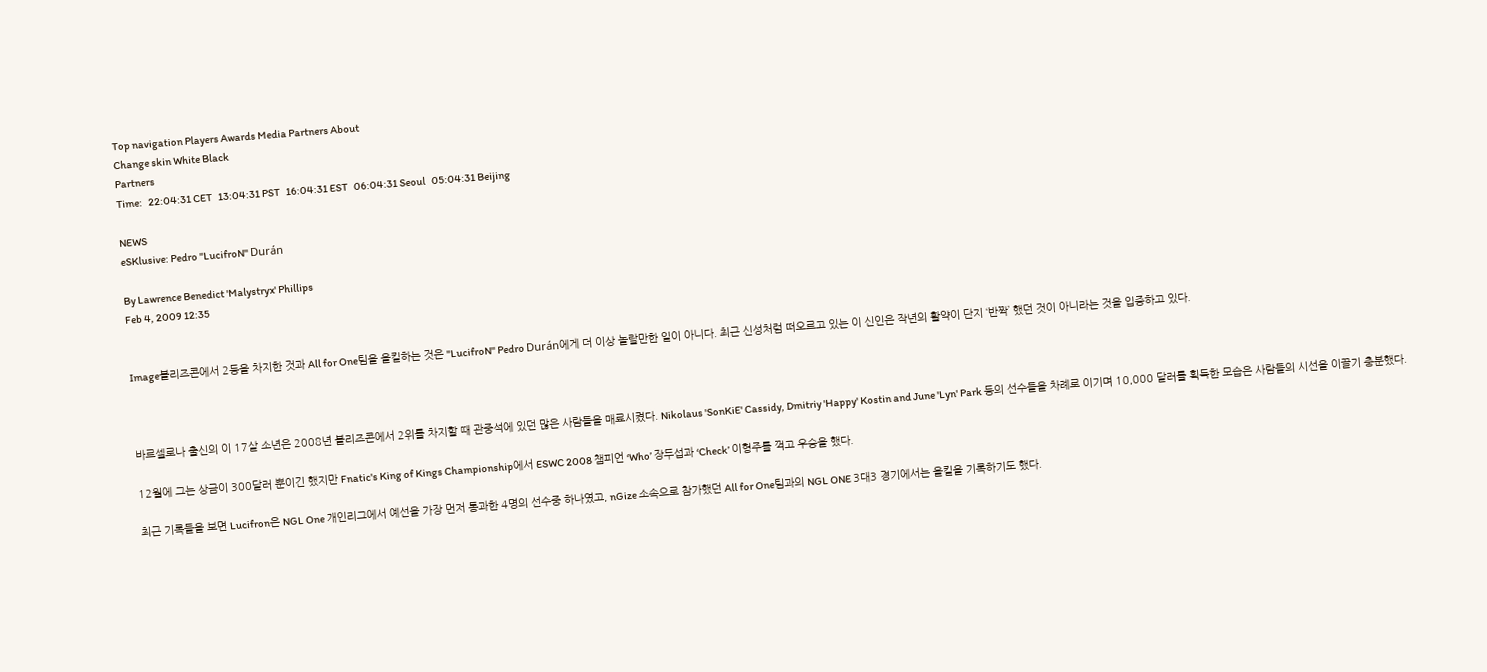Top navigation Players Awards Media Partners About
Change skin White Black
Partners
Time:   22:04:31 CET   13:04:31 PST   16:04:31 EST   06:04:31 Seoul   05:04:31 Beijing

NEWS
eSKlusive: Pedro "LucifroN" Durán

By Lawrence Benedict 'Malystryx' Phillips
Feb 4, 2009 12:35


Image블리즈콘에서 2등을 차지한 것과 All for One팀을 올킬하는 것은 "LucifroN" Pedro Durán에게 더 이상 놀랄만한 일이 아니다. 최근 신성처럼 떠오르고 있는 이 신인은 작년의 활약이 단지 ‘반짝’ 했던 것이 아니라는 것을 입증하고 있다.



바르셀로나 출신의 이 17살 소년은 2008년 블리즈콘에서 2위를 차지할 때 관중석에 있던 많은 사람들을 매료시켰다. Nikolaus 'SonKiE' Cassidy, Dmitriy 'Happy' Kostin and June 'Lyn' Park 등의 선수들을 차례로 이기며 10,000 달러를 획득한 모습은 사람들의 시선을 이끌기 충분했다.

12월에 그는 상금이 300달러 뿐이긴 했지만 Fnatic's King of Kings Championship에서 ESWC 2008 챔피언 ‘Who’ 장두섭과 ‘Check’ 이형주를 꺽고 우승을 했다.

최근 기록들을 보면 Lucifron은 NGL One 개인리그에서 예선을 가장 먼저 통과한 4명의 선수중 하나였고, nGize 소속으로 참가했던 All for One팀과의 NGL ONE 3대3 경기에서는 올킬을 기록하기도 했다.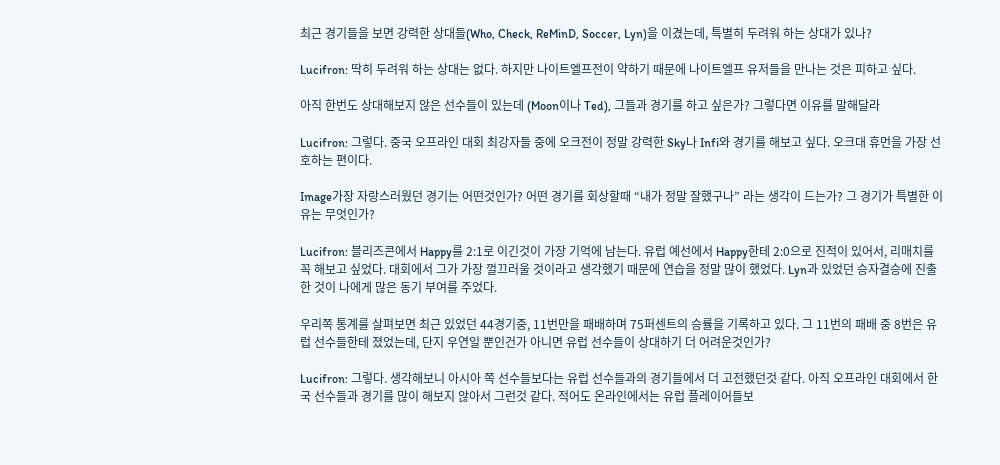최근 경기들을 보면 강력한 상대들(Who, Check, ReMinD, Soccer, Lyn)을 이겼는데, 특별히 두려워 하는 상대가 있나?

Lucifron: 딱히 두려워 하는 상대는 없다. 하지만 나이트엘프전이 약하기 때문에 나이트엘프 유저들을 만나는 것은 피하고 싶다.

아직 한번도 상대해보지 않은 선수들이 있는데 (Moon이나 Ted), 그들과 경기를 하고 싶은가? 그렇다면 이유를 말해달라

Lucifron: 그렇다. 중국 오프라인 대회 최강자들 중에 오크전이 정말 강력한 Sky나 Infi와 경기를 해보고 싶다. 오크대 휴먼을 가장 선호하는 편이다.

Image가장 자랑스러웠던 경기는 어떤것인가? 어떤 경기를 회상할때 “내가 정말 잘했구나” 라는 생각이 드는가? 그 경기가 특별한 이유는 무엇인가?

Lucifron: 블리즈콘에서 Happy를 2:1로 이긴것이 가장 기억에 남는다. 유럽 예선에서 Happy한테 2:0으로 진적이 있어서, 리매치를 꼭 해보고 싶었다. 대회에서 그가 가장 껄끄러울 것이라고 생각했기 때문에 연습을 정말 많이 했었다. Lyn과 있었던 승자결승에 진출한 것이 나에게 많은 동기 부여를 주었다.

우리쪽 통계를 살펴보면 최근 있었던 44경기중, 11번만을 패배하며 75퍼센트의 승률을 기록하고 있다. 그 11번의 패배 중 8번은 유럽 선수들한테 졌었는데, 단지 우연일 뿐인건가 아니면 유럽 선수들이 상대하기 더 어려운것인가?

Lucifron: 그렇다. 생각해보니 아시아 쪽 선수들보다는 유럽 선수들과의 경기들에서 더 고전했던것 같다. 아직 오프라인 대회에서 한국 선수들과 경기를 많이 해보지 않아서 그런것 같다. 적어도 온라인에서는 유럽 플레이어들보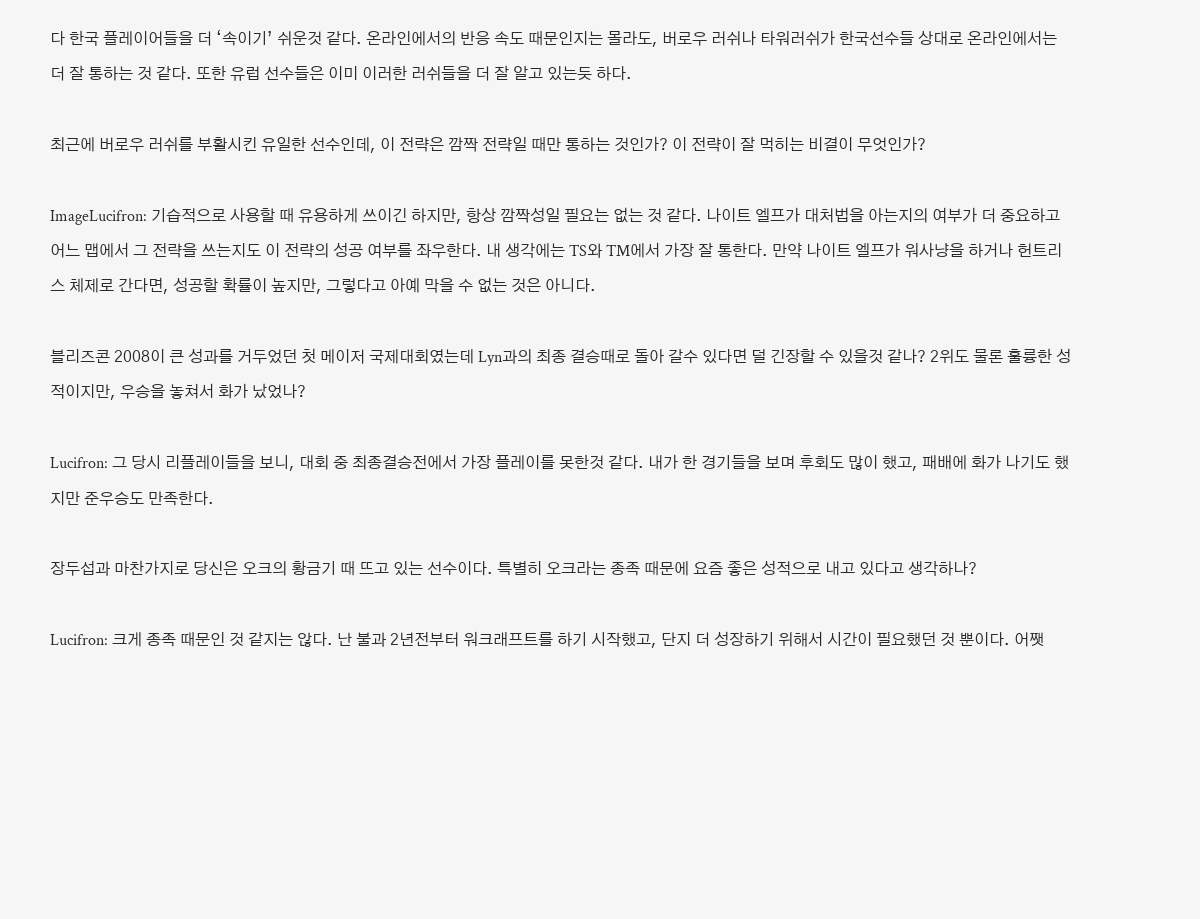다 한국 플레이어들을 더 ‘속이기’ 쉬운것 같다. 온라인에서의 반응 속도 때문인지는 몰라도, 버로우 러쉬나 타워러쉬가 한국선수들 상대로 온라인에서는 더 잘 통하는 것 같다. 또한 유럽 선수들은 이미 이러한 러쉬들을 더 잘 알고 있는듯 하다.

최근에 버로우 러쉬를 부활시킨 유일한 선수인데, 이 전략은 깜짝 전략일 때만 통하는 것인가? 이 전략이 잘 먹히는 비결이 무엇인가?

ImageLucifron: 기습적으로 사용할 때 유용하게 쓰이긴 하지만, 항상 깜짝성일 필요는 없는 것 같다. 나이트 엘프가 대처법을 아는지의 여부가 더 중요하고 어느 맵에서 그 전략을 쓰는지도 이 전략의 성공 여부를 좌우한다. 내 생각에는 TS와 TM에서 가장 잘 통한다. 만약 나이트 엘프가 워사냥을 하거나 헌트리스 체제로 간다면, 성공할 확률이 높지만, 그렇다고 아예 막을 수 없는 것은 아니다.

블리즈콘 2008이 큰 성과를 거두었던 첫 메이저 국제대회였는데 Lyn과의 최종 결승때로 돌아 갈수 있다면 덜 긴장할 수 있을것 같나? 2위도 물론 훌륭한 성적이지만, 우승을 놓쳐서 화가 났었나?

Lucifron: 그 당시 리플레이들을 보니, 대회 중 최종결승전에서 가장 플레이를 못한것 같다. 내가 한 경기들을 보며 후회도 많이 했고, 패배에 화가 나기도 했지만 준우승도 만족한다.

장두섭과 마찬가지로 당신은 오크의 황금기 때 뜨고 있는 선수이다. 특별히 오크라는 종족 때문에 요즘 좋은 성적으로 내고 있다고 생각하나?

Lucifron: 크게 종족 때문인 것 같지는 않다. 난 불과 2년전부터 워크래프트를 하기 시작했고, 단지 더 성장하기 위해서 시간이 필요했던 것 뿐이다. 어쨋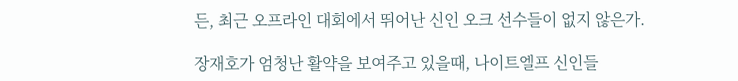든, 최근 오프라인 대회에서 뛰어난 신인 오크 선수들이 없지 않은가.

장재호가 엄청난 활약을 보여주고 있을때, 나이트엘프 신인들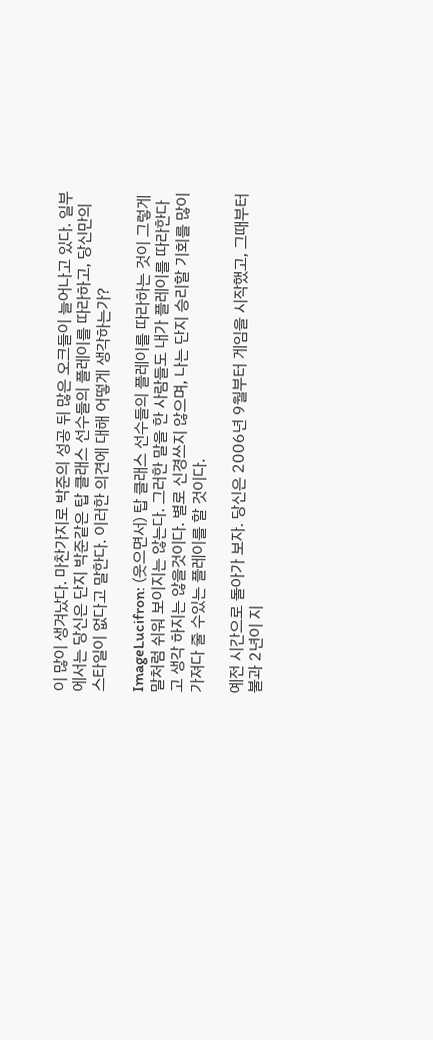이 많이 생겨났다. 마찬가지로 박준의 성공 뒤 많은 오크들이 늘어나고 있다. 일부에서는 당신은 단지 박준같은 탑 클래스 선수들의 플레이를 따라하고, 당신만의 스타일이 없다고 말한다. 이러한 의견에 대해 어떻게 생각하는가?

ImageLucifron: (웃으면서) 탑 클래스 선수들의 플레이를 따라하는 것이 그렇게 말처럼 쉬워 보이지는 않는다. 그러한 말을 한 사람들도 내가 플레이를 따라한다고 생각 하지는 않을것이다. 별로 신경쓰지 않으며, 나는 단지 승리할 기회를 많이 가져다 줄 수있는 플레이를 할 것이다.

예전 시간으로 돌아가 보자. 당신은 2006년 9월부터 게임을 시작했고, 그때부터 불과 2년이 지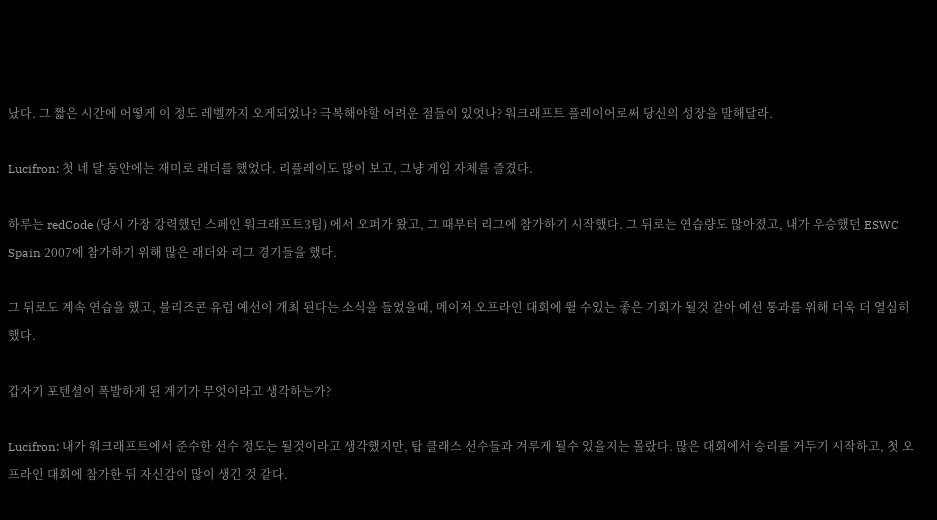났다. 그 짧은 시간에 어떻게 이 정도 레벨까지 오게되었나? 극복해야할 어려운 점들이 있엇나? 워크래프트 플레이어로써 당신의 성장을 말해달라.

Lucifron: 첫 네 달 동안에는 재미로 래더를 했었다. 리플레이도 많이 보고, 그냥 게임 자체를 즐겼다.

하루는 redCode (당시 가장 강력했던 스페인 워크래프트3팀) 에서 오퍼가 왔고, 그 때부터 리그에 참가하기 시작했다. 그 뒤로는 연습량도 많아졌고, 내가 우승했던 ESWC Spain 2007에 참가하기 위해 많은 래더와 리그 경기들을 했다.

그 뒤로도 계속 연습을 했고, 블리즈콘 유럽 예선이 개최 된다는 소식을 들었을때, 메이저 오프라인 대회에 뛸 수있는 좋은 기회가 될것 같아 예선 통과를 위해 더욱 더 열심히 했다.

갑자기 포텐셜이 폭발하게 된 계기가 무엇이라고 생각하는가?

Lucifron: 내가 워크래프트에서 준수한 선수 정도는 될것이라고 생각했지만, 탑 클래스 선수들과 겨루게 될수 있을지는 몰랐다. 많은 대회에서 승리를 거두기 시작하고, 첫 오프라인 대회에 참가한 뒤 자신감이 많이 생긴 것 같다.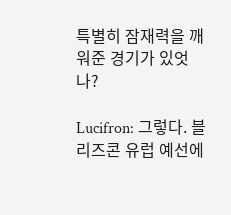특별히 잠재력을 깨워준 경기가 있엇나?

Lucifron: 그렇다. 블리즈콘 유럽 예선에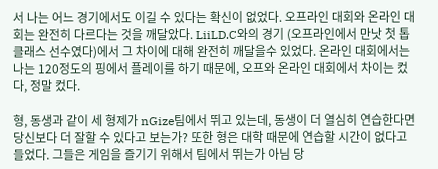서 나는 어느 경기에서도 이길 수 있다는 확신이 없었다. 오프라인 대회와 온라인 대회는 완전히 다르다는 것을 깨달았다. LiiLD.C와의 경기 (오프라인에서 만낫 첫 톱 클래스 선수였다)에서 그 차이에 대해 완전히 깨달을수 있었다. 온라인 대회에서는 나는 120정도의 핑에서 플레이를 하기 때문에, 오프와 온라인 대회에서 차이는 컸다, 정말 컸다.

형, 동생과 같이 세 형제가 nGize팀에서 뛰고 있는데, 동생이 더 열심히 연습한다면 당신보다 더 잘할 수 있다고 보는가? 또한 형은 대학 때문에 연습할 시간이 없다고 들었다. 그들은 게임을 즐기기 위해서 팀에서 뛰는가 아님 당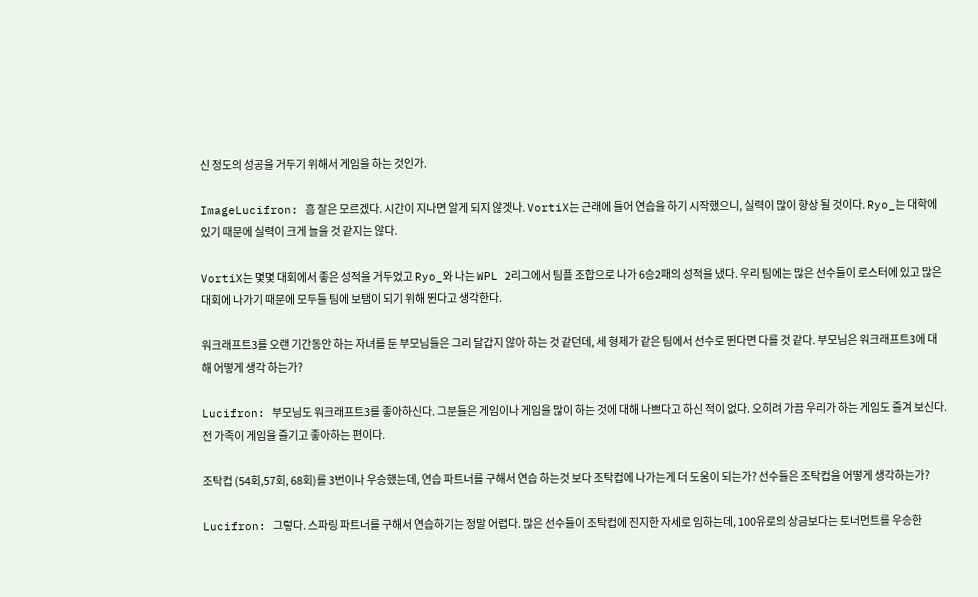신 정도의 성공을 거두기 위해서 게임을 하는 것인가.

ImageLucifron: 흠 잘은 모르겠다. 시간이 지나면 알게 되지 않겟나. VortiX는 근래에 들어 연습을 하기 시작했으니, 실력이 많이 향상 될 것이다. Ryo_는 대학에 있기 때문에 실력이 크게 늘을 것 같지는 않다.

VortiX는 몇몇 대회에서 좋은 성적을 거두었고 Ryo_와 나는 WPL 2리그에서 팀플 조합으로 나가 6승2패의 성적을 냈다. 우리 팀에는 많은 선수들이 로스터에 있고 많은 대회에 나가기 때문에 모두들 팀에 보탬이 되기 위해 뛴다고 생각한다.

워크래프트3를 오랜 기간동안 하는 자녀를 둔 부모님들은 그리 달갑지 않아 하는 것 같던데, 세 형제가 같은 팀에서 선수로 뛴다면 다를 것 같다. 부모님은 워크래프트3에 대해 어떻게 생각 하는가?

Lucifron: 부모님도 워크래프트3를 좋아하신다. 그분들은 게임이나 게임을 많이 하는 것에 대해 나쁘다고 하신 적이 없다. 오히려 가끔 우리가 하는 게임도 즐겨 보신다. 전 가족이 게임을 즐기고 좋아하는 편이다.

조탁컵 (54회,57회, 68회)를 3번이나 우승했는데, 연습 파트너를 구해서 연습 하는것 보다 조탁컵에 나가는게 더 도움이 되는가? 선수들은 조탁컵을 어떻게 생각하는가?

Lucifron: 그렇다. 스파링 파트너를 구해서 연습하기는 정말 어렵다. 많은 선수들이 조탁컵에 진지한 자세로 임하는데, 100유로의 상금보다는 토너먼트를 우승한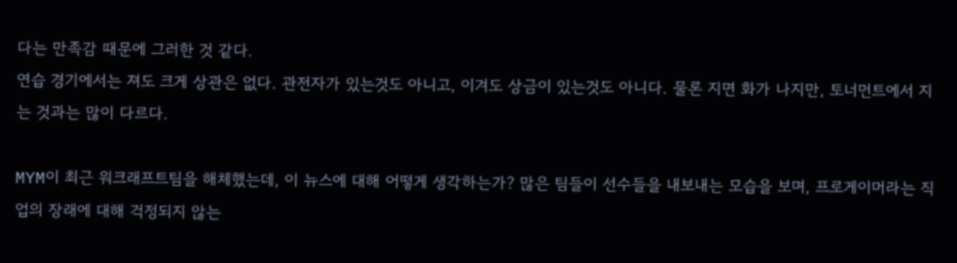다는 만족감 때문에 그러한 것 같다.
연습 경기에서는 져도 크게 상관은 없다. 관전자가 있는것도 아니고, 이겨도 상금이 있는것도 아니다. 물론 지면 화가 나지만, 토너먼트에서 지는 것과는 많이 다르다.

MYM이 최근 워크래프트팀을 해체했는데, 이 뉴스에 대해 어떻게 생각하는가? 많은 팀들이 선수들을 내보내는 모습을 보며, 프로게이머라는 직업의 장래에 대해 걱정되지 않는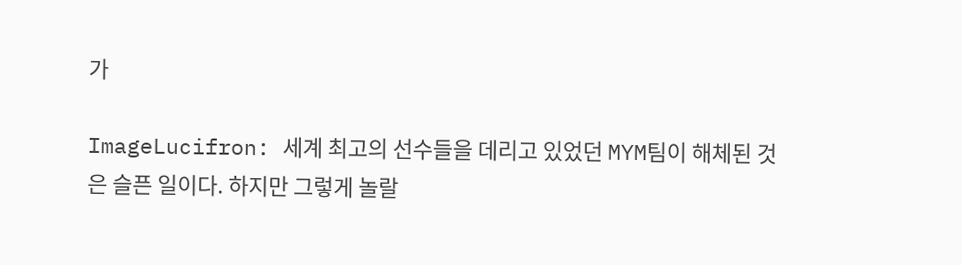가

ImageLucifron: 세계 최고의 선수들을 데리고 있었던 MYM팀이 해체된 것은 슬픈 일이다. 하지만 그렇게 놀랄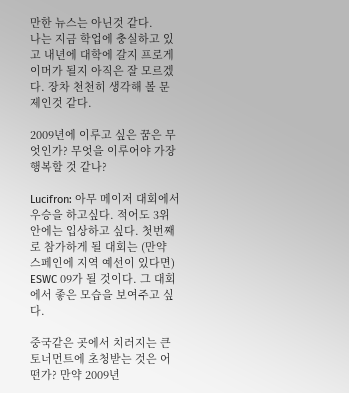만한 뉴스는 아닌것 같다.
나는 지금 학업에 충실하고 있고 내년에 대학에 갈지 프로게이머가 될지 아직은 잘 모르겠다. 장차 천천히 생각해 볼 문제인것 같다.

2009년에 이루고 싶은 꿈은 무엇인가? 무엇을 이루어야 가장 행복할 것 같나?

Lucifron: 아무 메이저 대회에서 우승을 하고싶다. 적어도 3위 안에는 입상하고 싶다. 첫번째로 참가하게 될 대회는 (만약 스페인에 지역 예선이 있다면) ESWC 09가 될 것이다. 그 대회에서 좋은 모습을 보여주고 싶다.

중국같은 곳에서 치러지는 큰 토너먼트에 초청받는 것은 어떤가? 만약 2009년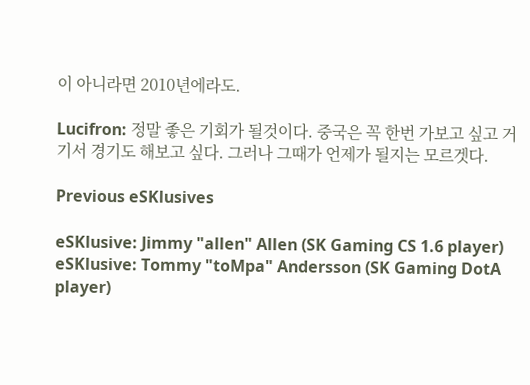이 아니라면 2010년에라도.

Lucifron: 정말 좋은 기회가 될것이다. 중국은 꼭 한번 가보고 싶고 거기서 경기도 해보고 싶다. 그러나 그때가 언제가 될지는 모르겟다.

Previous eSKlusives

eSKlusive: Jimmy "allen" Allen (SK Gaming CS 1.6 player)
eSKlusive: Tommy "toMpa" Andersson (SK Gaming DotA player)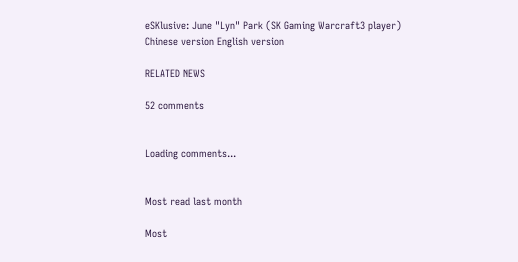eSKlusive: June "Lyn" Park (SK Gaming Warcraft3 player)
Chinese version English version

RELATED NEWS

52 comments


Loading comments...


Most read last month

Most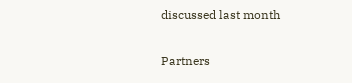discussed last month


Partners